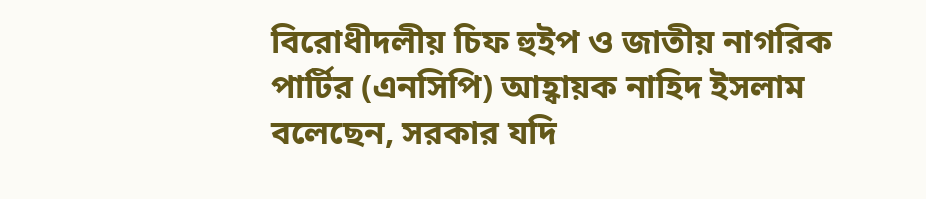বিরোধীদলীয় চিফ হুইপ ও জাতীয় নাগরিক পার্টির (এনসিপি) আহ্বায়ক নাহিদ ইসলাম বলেছেন, সরকার যদি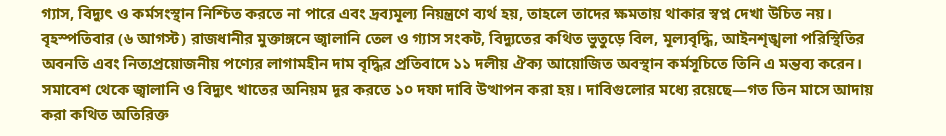গ্যাস, বিদ্যুৎ ও কর্মসংস্থান নিশ্চিত করতে না পারে এবং দ্রব্যমূল্য নিয়ন্ত্রণে ব্যর্থ হয়, তাহলে তাদের ক্ষমতায় থাকার স্বপ্ন দেখা উচিত নয়।
বৃহস্পতিবার (৬ আগস্ট) রাজধানীর মুক্তাঙ্গনে জ্বালানি তেল ও গ্যাস সংকট, বিদ্যুতের কথিত ভুতুড়ে বিল, মূল্যবৃদ্ধি, আইনশৃঙ্খলা পরিস্থিতির অবনতি এবং নিত্যপ্রয়োজনীয় পণ্যের লাগামহীন দাম বৃদ্ধির প্রতিবাদে ১১ দলীয় ঐক্য আয়োজিত অবস্থান কর্মসূচিতে তিনি এ মন্তব্য করেন।
সমাবেশ থেকে জ্বালানি ও বিদ্যুৎ খাতের অনিয়ম দূর করতে ১০ দফা দাবি উত্থাপন করা হয়। দাবিগুলোর মধ্যে রয়েছে—গত তিন মাসে আদায় করা কথিত অতিরিক্ত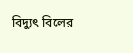বিদ্যুৎ বিলের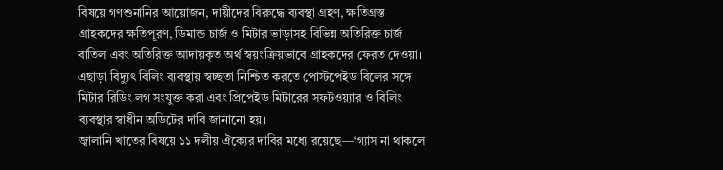বিষয়ে গণশুনানির আয়োজন, দায়ীদের বিরুদ্ধে ব্যবস্থা গ্রহণ, ক্ষতিগ্রস্ত গ্রাহকদের ক্ষতিপূরণ, ডিমান্ড চার্জ ও মিটার ভাড়াসহ বিভিন্ন অতিরিক্ত চার্জ বাতিল এবং অতিরিক্ত আদায়কৃত অর্থ স্বয়ংক্রিয়ভাবে গ্রাহকদের ফেরত দেওয়া।
এছাড়া বিদ্যুৎ বিলিং ব্যবস্থায় স্বচ্ছতা নিশ্চিত করতে পোস্টপেইড বিলের সঙ্গে মিটার রিডিং লগ সংযুক্ত করা এবং প্রিপেইড মিটারের সফটওয়্যার ও বিলিং ব্যবস্থার স্বাধীন অডিটের দাবি জানানো হয়।
জ্বালানি খাতের বিষয়ে ১১ দলীয় ঐক্যের দাবির মধ্যে রয়েছে—‘গ্যাস না থাকলে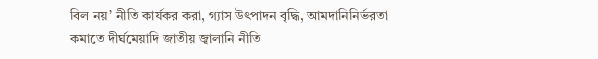বিল নয়’ নীতি কার্যকর করা, গ্যাস উৎপাদন বৃদ্ধি, আমদানিনির্ভরতা কমাতে দীর্ঘমেয়াদি জাতীয় জ্বালানি নীতি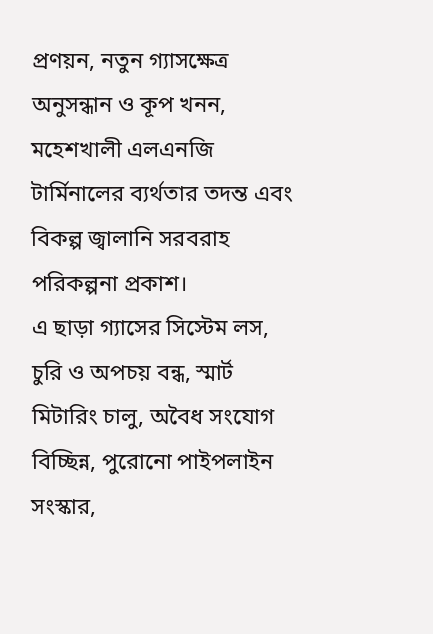প্রণয়ন, নতুন গ্যাসক্ষেত্র অনুসন্ধান ও কূপ খনন, মহেশখালী এলএনজি টার্মিনালের ব্যর্থতার তদন্ত এবং বিকল্প জ্বালানি সরবরাহ পরিকল্পনা প্রকাশ।
এ ছাড়া গ্যাসের সিস্টেম লস, চুরি ও অপচয় বন্ধ, স্মার্ট মিটারিং চালু, অবৈধ সংযোগ বিচ্ছিন্ন, পুরোনো পাইপলাইন সংস্কার,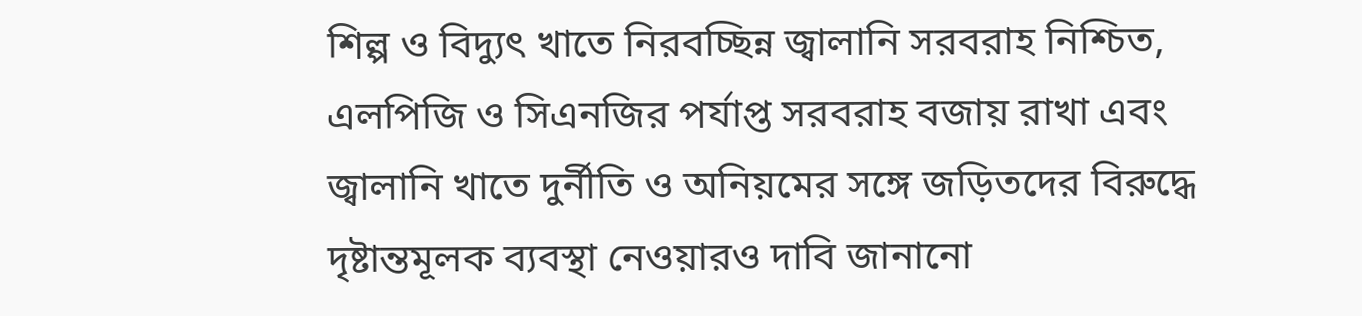শিল্প ও বিদ্যুৎ খাতে নিরবচ্ছিন্ন জ্বালানি সরবরাহ নিশ্চিত, এলপিজি ও সিএনজির পর্যাপ্ত সরবরাহ বজায় রাখা এবং জ্বালানি খাতে দুর্নীতি ও অনিয়মের সঙ্গে জড়িতদের বিরুদ্ধে দৃষ্টান্তমূলক ব্যবস্থা নেওয়ারও দাবি জানানো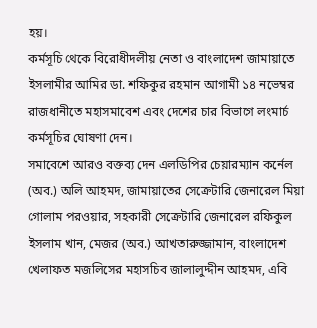হয়।
কর্মসূচি থেকে বিরোধীদলীয় নেতা ও বাংলাদেশ জামায়াতে ইসলামীর আমির ডা. শফিকুর রহমান আগামী ১৪ নভেম্বর রাজধানীতে মহাসমাবেশ এবং দেশের চার বিভাগে লংমার্চ কর্মসূচির ঘোষণা দেন।
সমাবেশে আরও বক্তব্য দেন এলডিপির চেয়ারম্যান কর্নেল (অব.) অলি আহমদ, জামায়াতের সেক্রেটারি জেনারেল মিয়া গোলাম পরওয়ার, সহকারী সেক্রেটারি জেনারেল রফিকুল ইসলাম খান, মেজর (অব.) আখতারুজ্জামান, বাংলাদেশ খেলাফত মজলিসের মহাসচিব জালালুদ্দীন আহমদ, এবি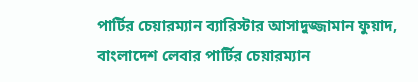পার্টির চেয়ারম্যান ব্যারিস্টার আসাদুজ্জামান ফুয়াদ, বাংলাদেশ লেবার পার্টির চেয়ারম্যান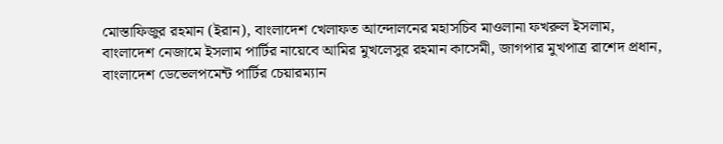মোস্তাফিজুর রহমান (ইরান), বাংলাদেশ খেলাফত আন্দোলনের মহাসচিব মাওলানা ফখরুল ইসলাম, বাংলাদেশ নেজামে ইসলাম পার্টির নায়েবে আমির মুখলেসুর রহমান কাসেমী, জাগপার মুখপাত্র রাশেদ প্রধান, বাংলাদেশ ডেভেলপমেন্ট পার্টির চেয়ারম্যান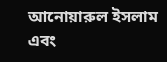আনোয়ারুল ইসলাম এবং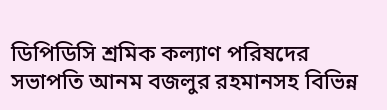ডিপিডিসি শ্রমিক কল্যাণ পরিষদের সভাপতি আনম বজলুর রহমানসহ বিভিন্ন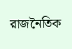রাজনৈতিক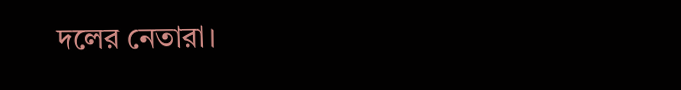দলের নেতারা।